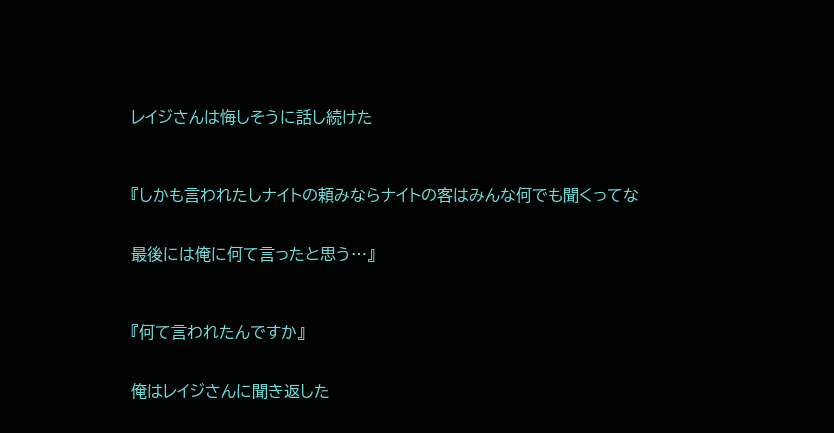レイジさんは悔しそうに話し続けた



『しかも言われたしナイトの頼みならナイトの客はみんな何でも聞くってな


最後には俺に何て言ったと思う…』



『何て言われたんですか』


俺はレイジさんに聞き返した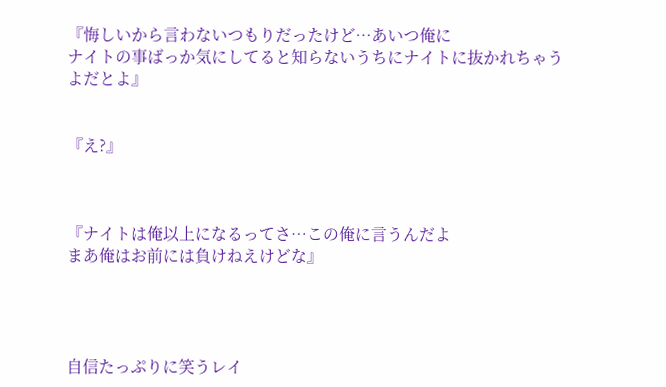『悔しいから言わないつもりだったけど…あいつ俺に
ナイトの事ばっか気にしてると知らないうちにナイトに抜かれちゃうよだとよ』


『え?』



『ナイトは俺以上になるってさ…この俺に言うんだよ
まあ俺はお前には負けねえけどな』




自信たっぷりに笑うレイ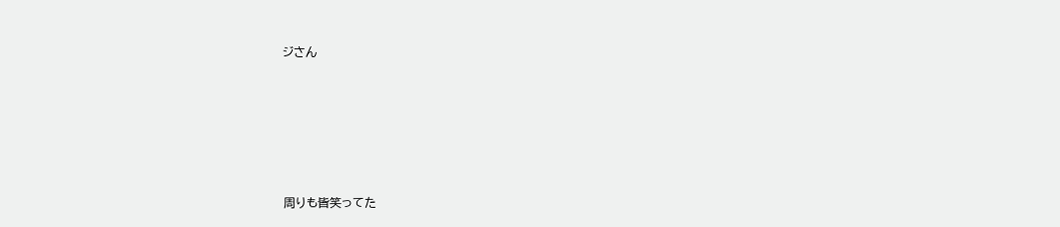ジさん






周りも皆笑ってた